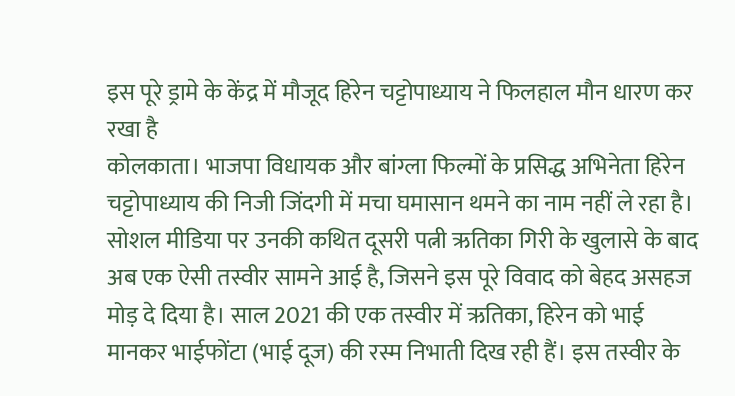इस पूरे ड्रामे के केंद्र में मौजूद हिरेन चट्टोपाध्याय ने फिलहाल मौन धारण कर रखा है
कोलकाता। भाजपा विधायक और बांग्ला फिल्मों के प्रसिद्ध अभिनेता हिरेन चट्टोपाध्याय की निजी जिंदगी में मचा घमासान थमने का नाम नहीं ले रहा है। सोशल मीडिया पर उनकी कथित दूसरी पत्नी ऋतिका गिरी के खुलासे के बाद अब एक ऐसी तस्वीर सामने आई है, जिसने इस पूरे विवाद को बेहद असहज मोड़ दे दिया है। साल 2021 की एक तस्वीर में ऋतिका, हिरेन को भाई मानकर भाईफोंटा (भाई दूज) की रस्म निभाती दिख रही हैं। इस तस्वीर के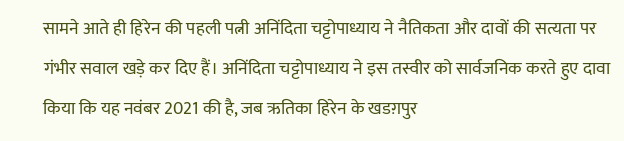सामने आते ही हिरेन की पहली पत्नी अनिंदिता चट्टोपाध्याय ने नैतिकता और दावों की सत्यता पर गंभीर सवाल खड़े कर दिए हैं। अनिंदिता चट्टोपाध्याय ने इस तस्वीर को सार्वजनिक करते हुए दावा किया कि यह नवंबर 2021 की है, जब ऋतिका हिरेन के खडग़पुर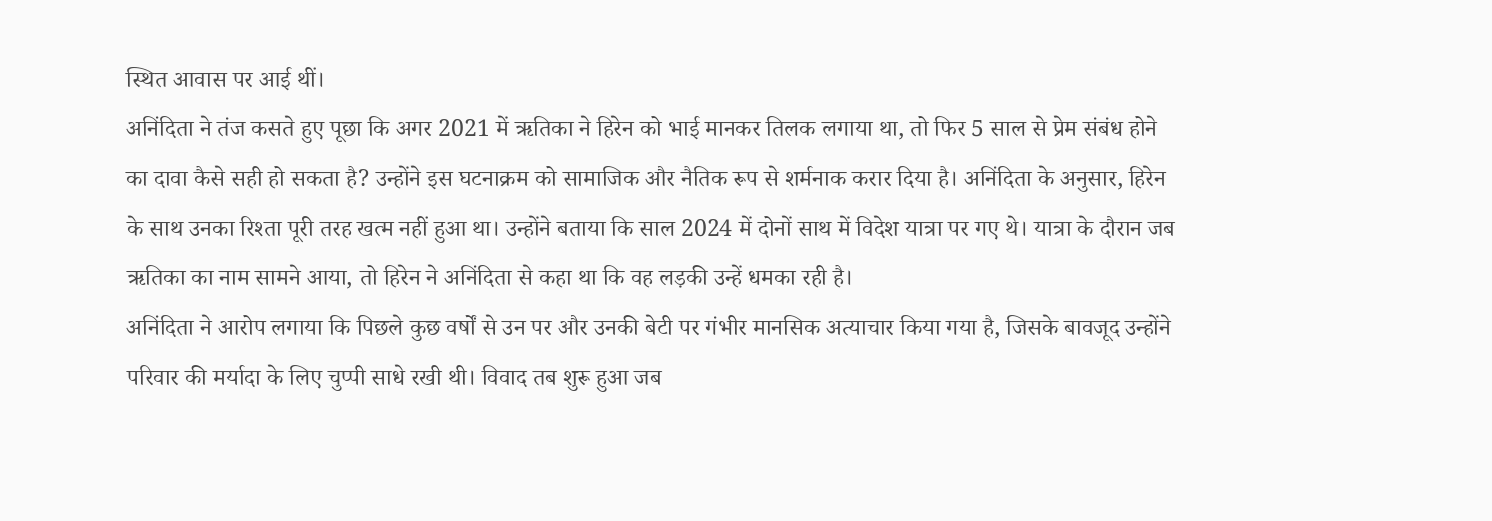स्थित आवास पर आई थीं।
अनिंदिता ने तंज कसते हुए पूछा कि अगर 2021 में ऋतिका ने हिरेन को भाई मानकर तिलक लगाया था, तो फिर 5 साल से प्रेम संबंध होने का दावा कैसे सही हो सकता है? उन्होंने इस घटनाक्रम को सामाजिक और नैतिक रूप से शर्मनाक करार दिया है। अनिंदिता के अनुसार, हिरेन के साथ उनका रिश्ता पूरी तरह खत्म नहीं हुआ था। उन्होंने बताया कि साल 2024 में दोनों साथ में विदेश यात्रा पर गए थे। यात्रा के दौरान जब ऋतिका का नाम सामने आया, तो हिरेन ने अनिंदिता से कहा था कि वह लड़की उन्हें धमका रही है।
अनिंदिता ने आरोप लगाया कि पिछले कुछ वर्षों से उन पर और उनकी बेटी पर गंभीर मानसिक अत्याचार किया गया है, जिसके बावजूद उन्होंने परिवार की मर्यादा के लिए चुप्पी साधे रखी थी। विवाद तब शुरू हुआ जब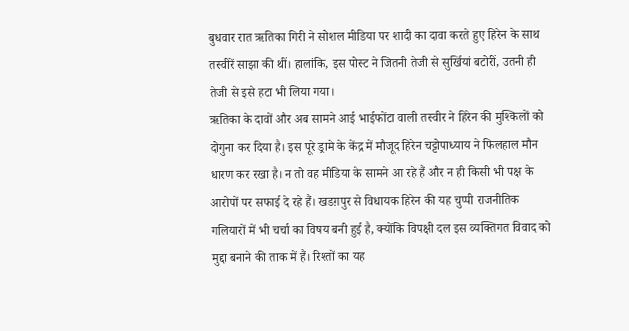बुधवार रात ऋतिका गिरी ने सोशल मीडिया पर शादी का दावा करते हुए हिरेन के साथ तस्वीरें साझा की थीं। हालांकि, इस पोस्ट ने जितनी तेजी से सुर्खियां बटोरीं, उतनी ही तेजी से इसे हटा भी लिया गया।
ऋतिका के दावों और अब सामने आई भाईफोंटा वाली तस्वीर ने हिरेन की मुश्किलों को दोगुना कर दिया है। इस पूरे ड्रामे के केंद्र में मौजूद हिरेन चट्टोपाध्याय ने फिलहाल मौन धारण कर रखा है। न तो वह मीडिया के सामने आ रहे हैं और न ही किसी भी पक्ष के आरोपों पर सफाई दे रहे हैं। खडग़पुर से विधायक हिरेन की यह चुप्पी राजनीतिक गलियारों में भी चर्चा का विषय बनी हुई है, क्योंकि विपक्षी दल इस व्यक्तिगत विवाद को मुद्दा बनाने की ताक में हैं। रिश्तों का यह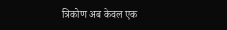त्रिकोण अब केवल एक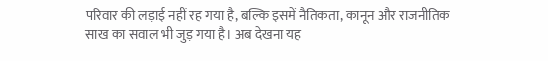परिवार की लड़ाई नहीं रह गया है, बल्कि इसमें नैतिकता, कानून और राजनीतिक साख का सवाल भी जुड़ गया है। अब देखना यह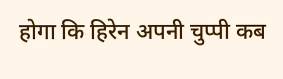होगा कि हिरेन अपनी चुप्पी कब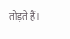तोड़ते हैं।